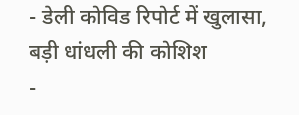- डेली कोविड रिपोर्ट में खुलासा, बड़ी धांधली की कोशिश
-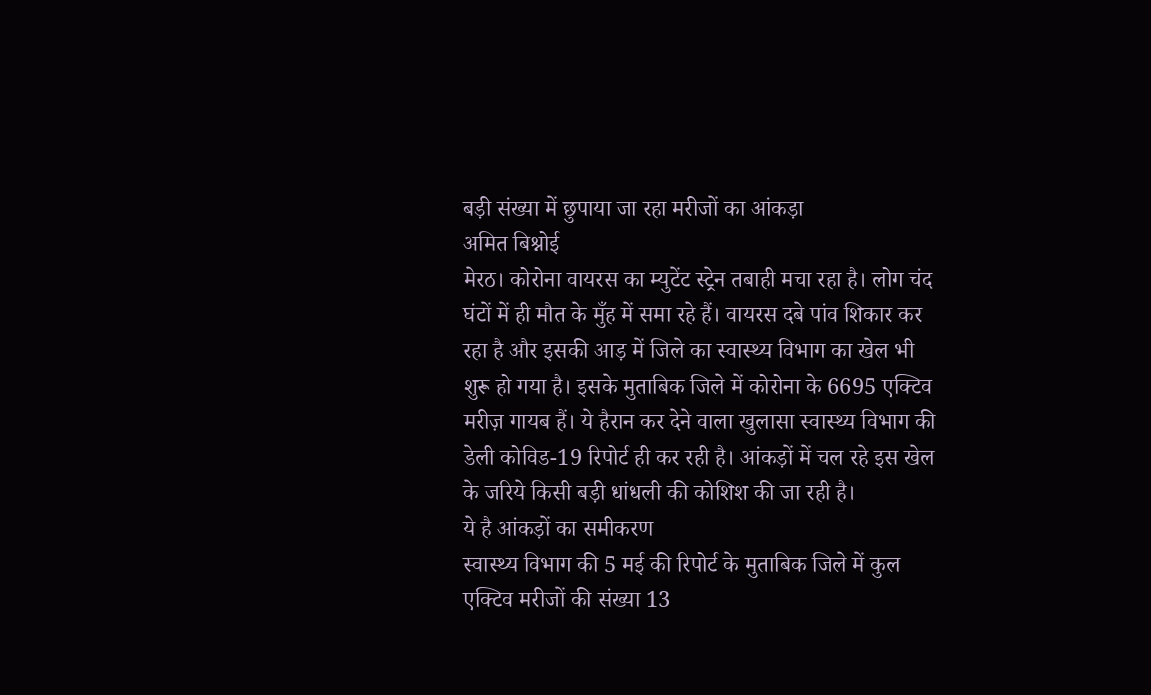बड़ी संख्या में छुपाया जा रहा मरीजों का आंकड़ा
अमित बिश्नोई
मेरठ। कोरोना वायरस का म्युटेंट स्ट्रेन तबाही मचा रहा है। लोग चंद घंटों में ही मौत के मुँह में समा रहे हैं। वायरस दबे पांव शिकार कर रहा है और इसकी आड़ में जिले का स्वास्थ्य विभाग का खेल भी शुरू हो गया है। इसके मुताबिक जिले में कोरोना के 6695 एक्टिव मरीज़ गायब हैं। ये हैरान कर देने वाला खुलासा स्वास्थ्य विभाग की डेली कोविड-19 रिपोर्ट ही कर रही है। आंकड़ों में चल रहे इस खेल के जरिये किसी बड़ी धांधली की कोशिश की जा रही है।
ये है आंकड़ों का समीकरण
स्वास्थ्य विभाग की 5 मई की रिपोर्ट के मुताबिक जिले में कुल एक्टिव मरीजों की संख्या 13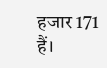हजार 171 हैं।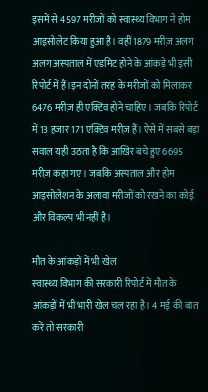इसमें से 4597 मरीजों को स्वास्थ्य विभाग ने होम आइसोलेट किया हुआ है। वहीं 1879 मरीज़ अलग अलग अस्पताल में एडमिट होने के आंकड़े भी इसी रिपोर्ट में हैं।इन दोनों तरह के मरीजों को मिलाकर 6476 मरीज़ ही एक्टिव होने चाहिए। जबकि रिपोर्ट में 13 हजार 171 एक्टिव मरीज़ हैं। ऐसे में सबसे बड़ा सवाल यही उठता है कि आखिर बचे हुए 6695 मरीज़ कहा गए। जबकि अस्पताल और होम आइसोलेशन के अलावा मरीजों को रखने का कोई और विकल्प भी नहीं है।

मौत के आंकड़ों में भी खेल
स्वास्थ्य विभाग की सरकारी रिपोर्ट में मौत के आंकड़ों में भी भारी खेल चल रहा है। 4 मई की बात करें तो सरकारी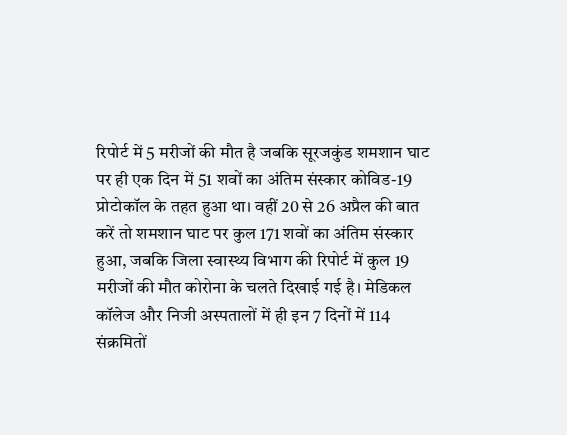रिपोर्ट में 5 मरीजों की मौत है जबकि सूरजकुंड शमशान घाट पर ही एक दिन में 51 शवों का अंतिम संस्कार कोविड-19 प्रोटोकॉल के तहत हुआ था। वहीं 20 से 26 अप्रैल की बात करें तो शमशान घाट पर कुल 171 शवों का अंतिम संस्कार हुआ, जबकि जिला स्वास्थ्य विभाग की रिपोर्ट में कुल 19 मरीजों की मौत कोरोना के चलते दिखाई गई है। मेडिकल कॉलेज और निजी अस्पतालों में ही इन 7 दिनों में 114 संक्रमितों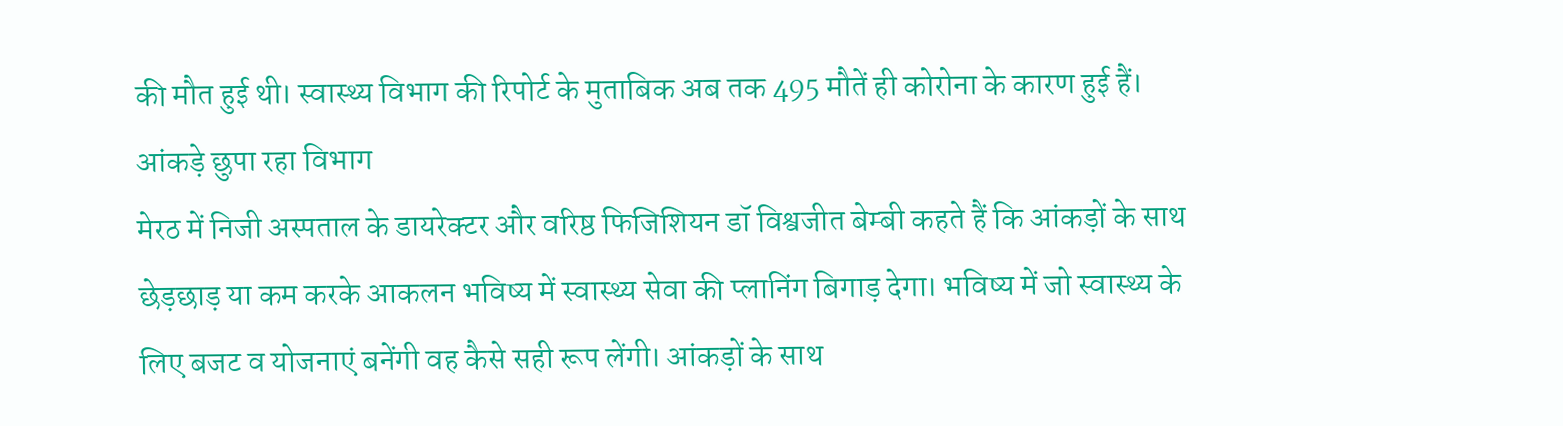की मौत हुई थी। स्वास्थ्य विभाग की रिपोर्ट के मुताबिक अब तक 495 मौतें ही कोरोना के कारण हुई हैं।
आंकड़े छुपा रहा विभाग
मेरठ में निजी अस्पताल के डायरेक्टर और वरिष्ठ फिजिशियन डॉ विश्वजीत बेम्बी कहते हैं कि आंकड़ों के साथ छेड़छाड़ या कम करके आकलन भविष्य में स्वास्थ्य सेवा की प्लानिंग बिगाड़ देगा। भविष्य में जो स्वास्थ्य के लिए बजट व योजनाएं बनेंगी वह कैसे सही रूप लेंगी। आंकड़ों के साथ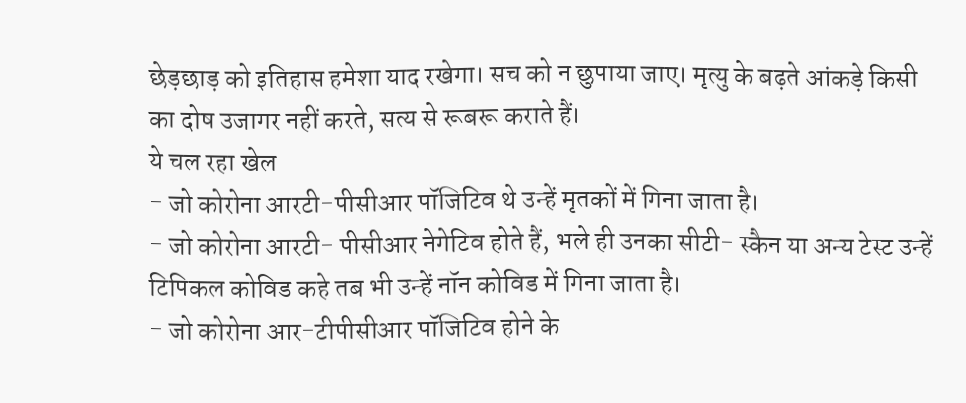छेड़छाड़ को इतिहास हमेशा याद रखेगा। सच को न छुपाया जाए। मृत्यु के बढ़ते आंकड़े किसी का दोष उजागर नहीं करते, सत्य से रूबरू कराते हैं।
ये चल रहा खेल
- जो कोरोना आरटी-पीसीआर पॉजिटिव थे उन्हें मृतकों में गिना जाता है।
- जो कोरोना आरटी- पीसीआर नेगेटिव होते हैं, भले ही उनका सीटी- स्कैन या अन्य टेस्ट उन्हें टिपिकल कोविड कहे तब भी उन्हें नॉन कोविड में गिना जाता है।
- जो कोरोना आर-टीपीसीआर पॉजिटिव होने के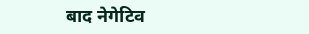बाद नेगेटिव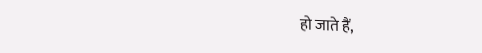हो जाते हैं,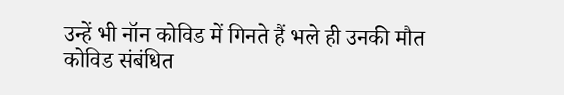उन्हें भी नॉन कोविड में गिनते हैं भले ही उनकी मौत कोविड संबंधित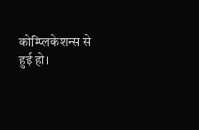कोम्प्लिकेशन्स से हुई हो।